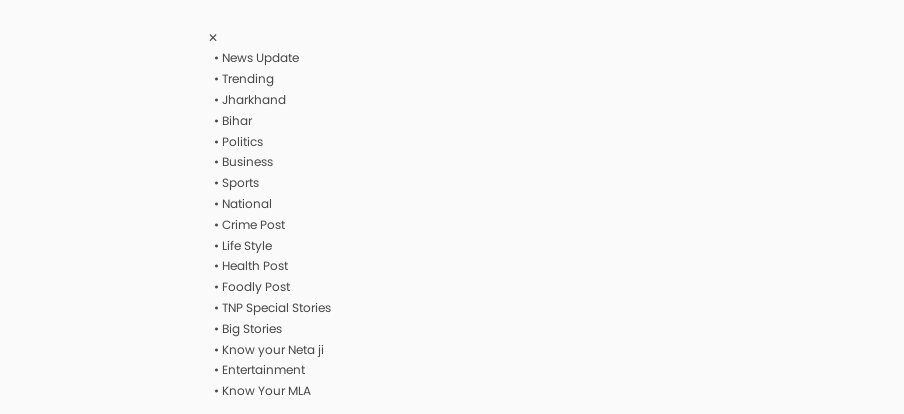✕
  • News Update
  • Trending
  • Jharkhand
  • Bihar
  • Politics
  • Business
  • Sports
  • National
  • Crime Post
  • Life Style
  • Health Post
  • Foodly Post
  • TNP Special Stories
  • Big Stories
  • Know your Neta ji
  • Entertainment
  • Know Your MLA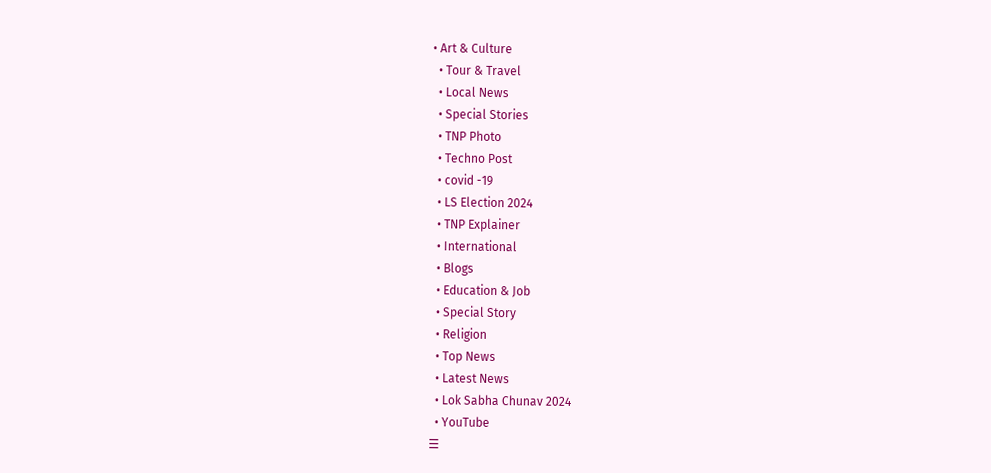• Art & Culture
  • Tour & Travel
  • Local News
  • Special Stories
  • TNP Photo
  • Techno Post
  • covid -19
  • LS Election 2024
  • TNP Explainer
  • International
  • Blogs
  • Education & Job
  • Special Story
  • Religion
  • Top News
  • Latest News
  • Lok Sabha Chunav 2024
  • YouTube
☰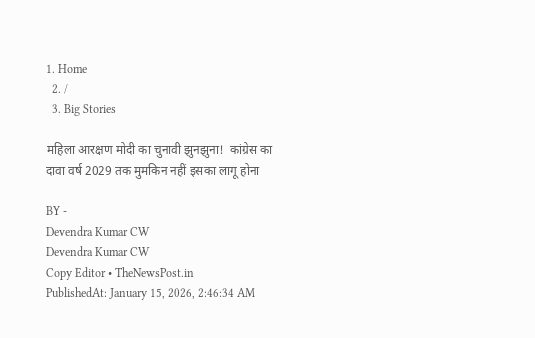1. Home
  2. /
  3. Big Stories

महिला आरक्षण मोदी का चुनावी झुनझुना!  कांग्रेस का दावा वर्ष 2029 तक मुमकिन नहीं इसका लागू होना

BY -
Devendra Kumar CW
Devendra Kumar CW
Copy Editor • TheNewsPost.in
PublishedAt: January 15, 2026, 2:46:34 AM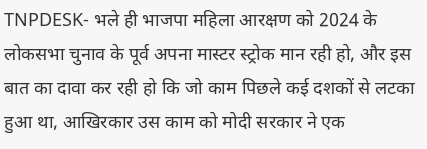TNPDESK- भले ही भाजपा महिला आरक्षण को 2024 के लोकसभा चुनाव के पूर्व अपना मास्टर स्ट्रोक मान रही हो, और इस बात का दावा कर रही हो कि जो काम पिछले कई दशकों से लटका हुआ था, आखिरकार उस काम को मोदी सरकार ने एक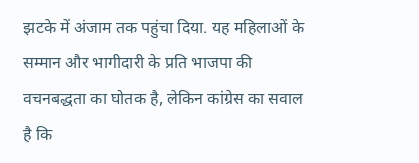झटके में अंजाम तक पहुंचा दिया. यह महिलाओं के सम्मान और भागीदारी के प्रति भाजपा की वचनबद्धता का घोतक है, लेकिन कांग्रेस का सवाल है कि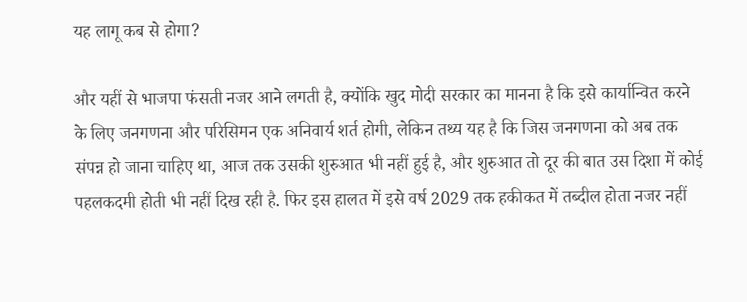यह लागू कब से होगा?

और यहीं से भाजपा फंसती नजर आने लगती है, क्योंकि खुद मोदी सरकार का मानना है कि इसे कार्यान्वित करने के लिए जनगणना और परिसिमन एक अनिवार्य शर्त होगी, लेकिन तथ्य यह है कि जिस जनगणना को अब तक संपन्न हो जाना चाहिए था, आज तक उसकी शुरुआत भी नहीं हुई है, और शुरुआत तो दूर की बात उस दिशा में कोई पहलकदमी होती भी नहीं दिख रही है. फिर इस हालत में इसे वर्ष 2029 तक हकीकत में तब्दील होता नजर नहीं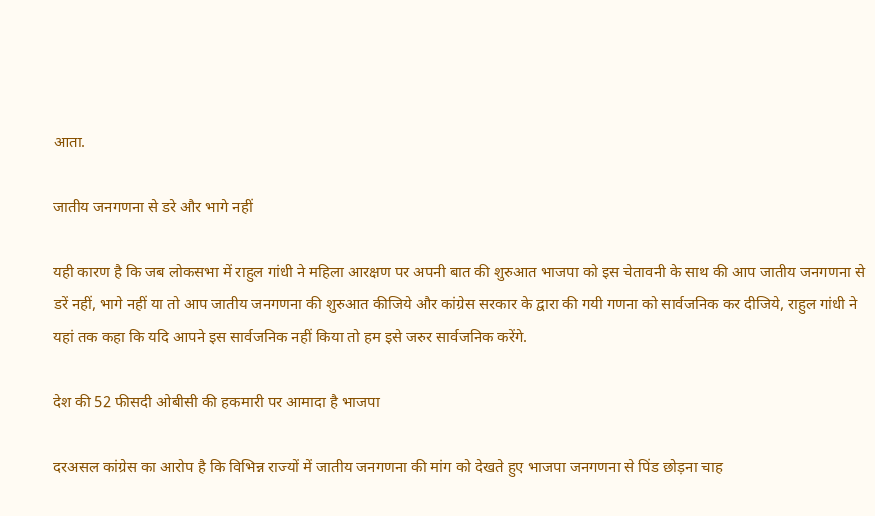आता.

जातीय जनगणना से डरे और भागे नहीं

यही कारण है कि जब लोकसभा में राहुल गांधी ने महिला आरक्षण पर अपनी बात की शुरुआत भाजपा को इस चेतावनी के साथ की आप जातीय जनगणना से डरें नहीं, भागे नहीं या तो आप जातीय जनगणना की शुरुआत कीजिये और कांग्रेस सरकार के द्वारा की गयी गणना को सार्वजनिक कर दीजिये, राहुल गांधी ने यहां तक कहा कि यदि आपने इस सार्वजनिक नहीं किया तो हम इसे जरुर सार्वजनिक करेंगे.

देश की 52 फीसदी ओबीसी की हकमारी पर आमादा है भाजपा

दरअसल कांग्रेस का आरोप है कि विभिन्न राज्यों में जातीय जनगणना की मांग को देखते हुए भाजपा जनगणना से पिंड छोड़ना चाह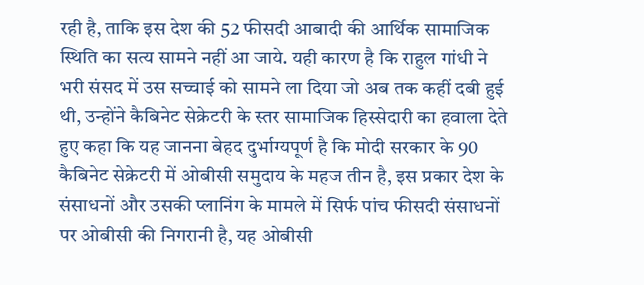रही है, ताकि इस देश की 52 फीसदी आबादी की आर्थिक सामाजिक स्थिति का सत्य सामने नहीं आ जाये. यही कारण है कि राहुल गांधी ने भरी संसद में उस सच्चाई को सामने ला दिया जो अब तक कहीं दबी हुई थी, उन्होंने कैबिनेट सेक्रेटरी के स्तर सामाजिक हिस्सेदारी का हवाला देते हुए कहा कि यह जानना बेहद दुर्भाग्यपूर्ण है कि मोदी सरकार के 90 कैबिनेट सेक्रेटरी में ओबीसी समुदाय के महज तीन है, इस प्रकार देश के संसाधनों और उसकी प्लानिंग के मामले में सिर्फ पांच फीसदी संसाधनों पर ओबीसी की निगरानी है, यह ओबीसी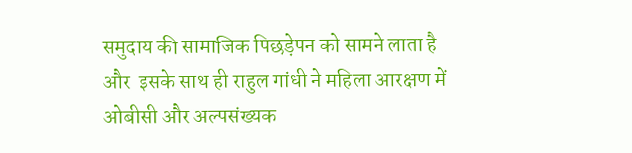समुदाय की सामाजिक पिछड़ेपन को सामने लाता है और  इसके साथ ही राहुल गांधी ने महिला आरक्षण में ओबीसी और अल्पसंख्यक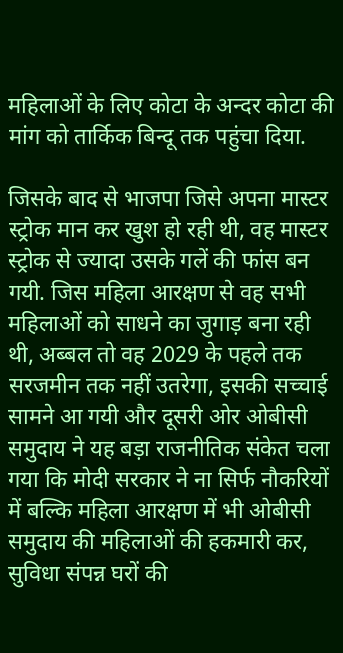महिलाओं के लिए कोटा के अन्दर कोटा की मांग को तार्किक बिन्दू तक पहुंचा दिया.

जिसके बाद से भाजपा जिसे अपना मास्टर स्ट्रोक मान कर खुश हो रही थी, वह मास्टर स्ट्रोक से ज्यादा उसके गलें की फांस बन गयी. जिस महिला आरक्षण से वह सभी महिलाओं को साधने का जुगाड़ बना रही थी, अब्बल तो वह 2029 के पहले तक सरजमीन तक नहीं उतरेगा, इसकी सच्चाई सामने आ गयी और दूसरी ओर ओबीसी समुदाय ने यह बड़ा राजनीतिक संकेत चला गया कि मोदी सरकार ने ना सिर्फ नौकरियों में बल्कि महिला आरक्षण में भी ओबीसी समुदाय की महिलाओं की हकमारी कर, सुविधा संपन्न घरों की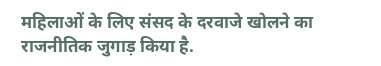महिलाओं के लिए संसद के दरवाजे खोलने का राजनीतिक जुगाड़ किया है.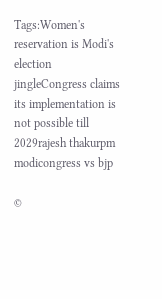Tags:Women's reservation is Modi's election jingleCongress claims its implementation is not possible till 2029rajesh thakurpm modicongress vs bjp

©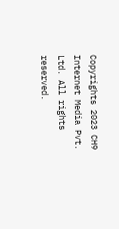Copyrights 2023 CH9 Internet Media Pvt. Ltd. All rights reserved.